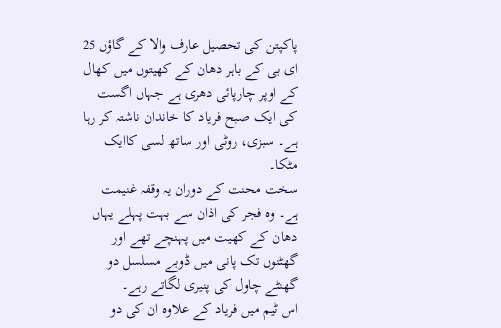پاکپتن کی تحصیل عارف والا کے گاؤں 25 ای بی کے باہر دھان کے کھیتوں میں کھال کے اوپر چارپائی دھری ہے جہاں اگست کی ایک صبح فریاد کا خاندان ناشتہ کر رہا ہے۔ سبزی، روٹی اور ساتھ لسی کاایک مٹکا۔
سخت محنت کے دوران یہ وقفہ غنیمت ہے۔ وہ فجر کی اذان سے بہت پہلے یہاں دھان کے کھیت میں پہنچے تھے اور گھٹنوں تک پانی میں ڈوبے مسلسل دو گھنٹے چاول کی پنیری لگاتے رہے۔
اس ٹیم میں فریاد کے علاوہ ان کی دو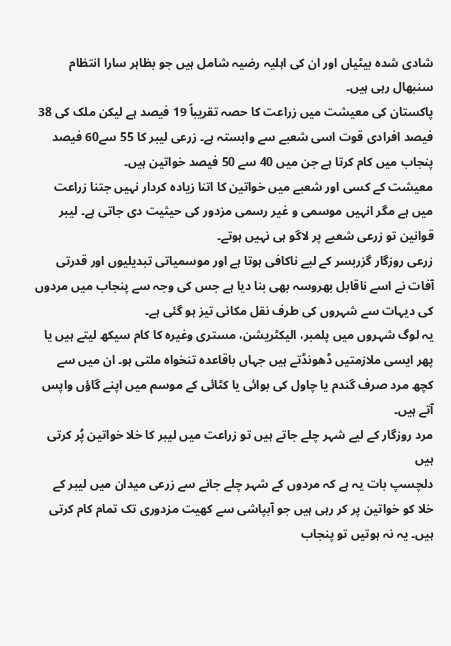شادی شدہ بیٹیاں اور ان کی اہلیہ رضیہ شامل ہیں جو بظاہر سارا انتظام سنبھال رہی ہیں۔
پاکستان کی معیشت میں زراعت کا حصہ تقریباً 19 فیصد ہے لیکن ملک کی 38 فیصد افرادی قوت اسی شعبے سے وابستہ ہے۔ زرعی لیبر کا 55 سے60 فیصد پنجاب میں کام کرتا ہے جن میں 40 سے 50 فیصد خواتین ہیں۔
معیشت کے کسی اور شعبے میں خواتین کا اتنا زیادہ کردار نہیں جتنا زراعت میں ہے مگر انہیں موسمی و غیر رسمی مزدور کی حیثیت دی جاتی ہے۔ لیبر قوانین تو زرعی شعبے پر لاگو ہی نہیں ہوتے۔
زرعی روزگار گزربسر کے لیے ناکافی ہوتا ہے اور موسمیاتی تبدیلیوں اور قدرتی آفات نے اسے ناقابل بھروسہ بھی بنا دیا ہے جس کی وجہ سے پنجاب میں مردوں کی دیہات سے شہروں کی طرف نقل مکانی تیز ہو گئی ہے۔
یہ لوگ شہروں میں پلمبر، الیکٹریشن، مستری وغیرہ کا کام سیکھ لیتے ہیں یا پھر ایسی ملازمتیں ڈھونڈتے ہیں جہاں باقاعدہ تنخواہ ملتی ہو۔ ان میں سے کچھ مرد صرف گندم یا چاول کی بوائی یا کٹائی کے موسم میں اپنے گاؤں واپس آتے ہیں۔
مرد روزگار کے لیے شہر چلے جاتے ہیں تو زراعت میں لیبر کا خلا خواتین پُر کرتی ہیں
دلچسپ بات یہ ہے کہ مردوں کے شہر چلے جانے سے زرعی میدان میں لیبر کے خلا کو خواتین پر کر رہی ہیں جو آبپاشی سے کھیت مزدوری تک تمام کام کرتی ہیں۔ یہ نہ ہوتیں تو پنجاب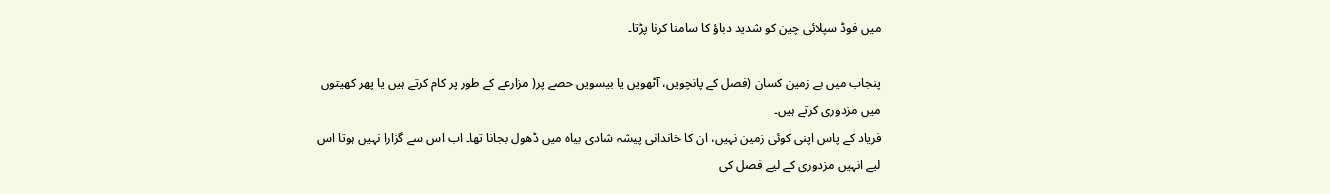میں فوڈ سپلائی چین کو شدید دباؤ کا سامنا کرنا پڑتا۔

پنجاب میں بے زمین کسان (فصل کے پانچویں، آٹھویں یا بیسویں حصے پر( مزارعے کے طور پر کام کرتے ہیں یا پھر کھیتوں میں مزدوری کرتے ہیں۔
فریاد کے پاس اپنی کوئی زمین نہیں، ان کا خاندانی پیشہ شادی بیاہ میں ڈھول بجانا تھا۔ اب اس سے گزارا نہیں ہوتا اس لیے انہیں مزدوری کے لیے فصل کی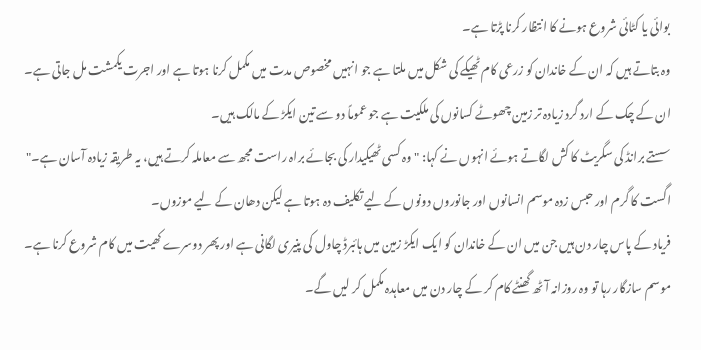بوائی یا کٹائی شروع ہونے کا انتظار کرنا پڑتا ہے۔
وہ بتاتے ہیں کہ ان کے خاندان کو زرعی کام ٹھیکے کی شکل میں ملتا ہے جو انہیں مخصوص مدت میں مکمل کرنا ہوتا ہے اور اجرت یکمشت مل جاتی ہے۔ ان کے چک کے ارد گرد زیادہ تر زمین چھوٹے کسانوں کی ملکیت ہے جو عموماً دو سے تین ایکڑ کے مالک ہیں۔
سستے برانڈ کی سگریٹ کا کش لگاتے ہوئے انہوں نے کہا: "وہ کسی ٹھیکیدار کی بجائے براہ راست مجھ سے معاملہ کرتے ہیں، یہ طریقہ زیادہ آسان ہے۔"
اگست کا گرم اور حبس زدہ موسم انسانوں اور جانوروں دونوں کے لیے تکلیف دہ ہوتا ہے لیکن دھان کے لیے موزوں۔
فریاد کے پاس چار دن ہیں جن میں ان کے خاندان کو ایک ایکڑ زمین میں ہائبرڈ چاول کی پنیری لگانی ہے اور پھر دوسرے کھیت میں کام شروع کرنا ہے۔
موسم سازگار رہا تو وہ روزانہ آٹھ گھنٹے کام کر کے چار دن میں معاہدہ مکمل کر لیں گے۔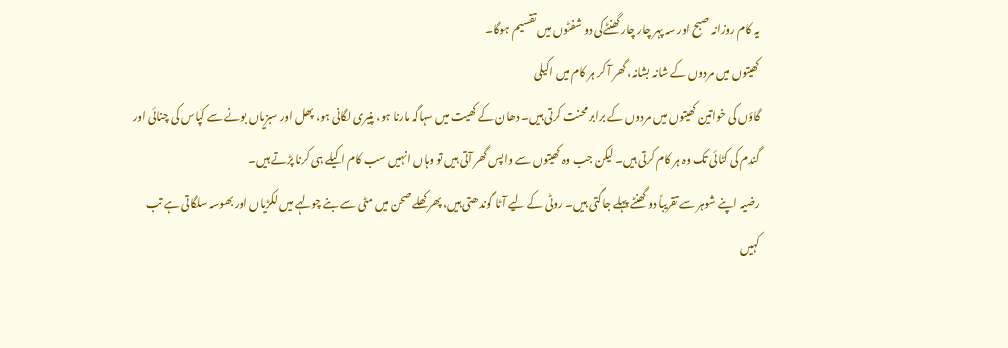یہ کام روزانہ صبح اور سہ پہر چار چار گھنٹےکی دو شفٹوں میں تقسیم ہوگا۔
کھیتوں میں مردوں کے شانہ بشانہ، گھر آ کر ہر کام میں اکیلی
گاؤں کی خواتین کھیتوں میں مردوں کے برابر محنت کرتی ہیں۔ دھان کے کھیت میں سہاگہ مارنا ہو، پنیری لگانی ہو، پھل اور سبزیاں بونے سے کپاس کی چنائی اور گندم کی کٹائی تک وہ ہر کام کرتی ہیں۔ لیکن جب وہ کھیتوں سے واپس گھر آتی ہیں تو وہاں انہیں سب کام اکیلے ہی کرنا پڑتے ہیں۔
رضیہ اپنے شوہر سے تقریباً دو گھنٹے پہلے جاگتی ہیں۔ روٹی کے لیے آٹا گوندھتی ہیں، پھر کھلے صحن میں مٹی سے بنے چولہے میں لکڑیاں اور بھوسہ سلگاتی ہے تب کہیں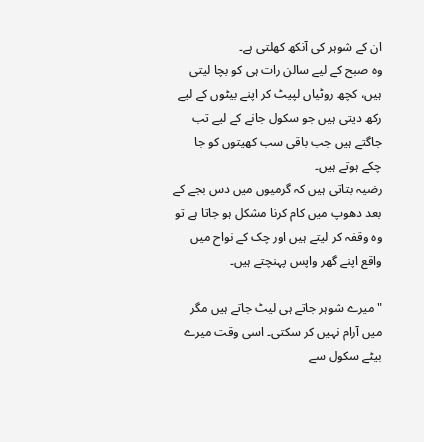ان کے شوہر کی آنکھ کھلتی ہے۔
وہ صبح کے لیے سالن رات ہی کو بچا لیتی ہیں، کچھ روٹیاں لپیٹ کر اپنے بیٹوں کے لیے رکھ دیتی ہیں جو سکول جانے کے لیے تب جاگتے ہیں جب باقی سب کھیتوں کو جا چکے ہوتے ہیں۔
رضیہ بتاتی ہیں کہ گرمیوں میں دس بجے کے بعد دھوپ میں کام کرنا مشکل ہو جاتا ہے تو وہ وقفہ کر لیتے ہیں اور چک کے نواح میں واقع اپنے گھر واپس پہنچتے ہیں۔

"میرے شوہر جاتے ہی لیٹ جاتے ہیں مگر میں آرام نہیں کر سکتی۔ اسی وقت میرے بیٹے سکول سے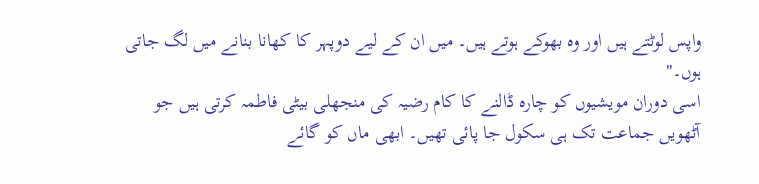واپس لوٹتے ہیں اور وہ بھوکے ہوتے ہیں۔ میں ان کے لیے دوپہر کا کھانا بنانے میں لگ جاتی ہوں۔"
اسی دوران مویشیوں کو چارہ ڈالنے کا کام رضیہ کی منجھلی بیٹی فاطمہ کرتی ہیں جو آٹھویں جماعت تک ہی سکول جا پائی تھیں۔ ابھی ماں کو گائے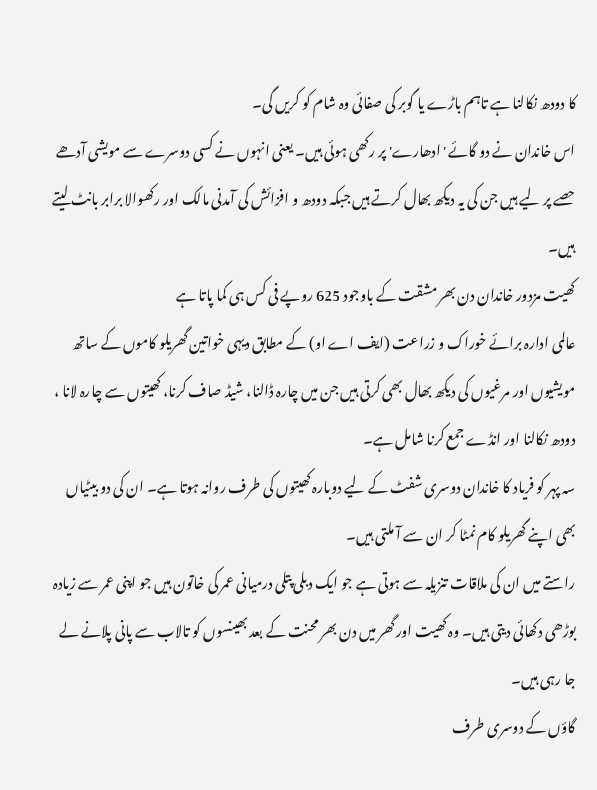کا دودھ نکالنا ہے تاہم باڑے یا گوبر کی صفائی وہ شام کو کریں گی۔
اس خاندان نے دو گائے 'ادھارے' پر رکھی ہوئی ہیں۔ یعنی انہوں نے کسی دوسرے سے مویشی آدھے حصے پر لیے ہیں جن کی یہ دیکھ بھال کرتے ہیں جبکہ دودھ و افزائش کی آمدنی مالک اور رکھوالا برابر بانٹ لیتے ہیں۔
کھیت مزدور خاندان دن بھر مشقت کے باوجود 625 روپے فی کس ہی کما پاتا ہے
عالمی ادارہ برائے خوراک و زراعت (ایف اے او) کے مطابق دیہی خواتین گھریلو کاموں کے ساتھ مویشیوں اور مرغیوں کی دیکھ بھال بھی کرتی ہیں جن میں چارہ ڈالنا، شیڈ صاف کرنا، کھیتوں سے چارہ لانا ، دودھ نکالنا اور انڈے جمع کرنا شامل ہے۔
سہ پہر کو فریاد کا خاندان دوسری شفٹ کے لیے دوبارہ کھیتوں کی طرف روانہ ہوتا ہے۔ ان کی دو بیٹیاں بھی اپنے گھریلو کام نمٹا کر ان سے آ ملتی ہیں۔
راستے میں ان کی ملاقات تنزیلہ سے ہوتی ہے جو ایک دبلی پتلی درمیانی عمر کی خاتون ہیں جو اپنی عمر سے زیادہ بوڑھی دکھائی دیتی ہیں۔ وہ کھیت اور گھر میں دن بھر محنت کے بعد بھینسوں کو تالاب سے پانی پلانے لے جا رہی ہیں۔
گاؤں کے دوسری طرف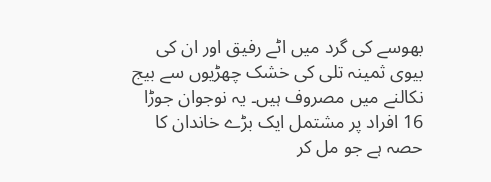بھوسے کی گرد میں اٹے رفیق اور ان کی بیوی ثمینہ تلی کی خشک چھڑیوں سے بیج نکالنے میں مصروف ہیں۔ یہ نوجوان جوڑا 16 افراد پر مشتمل ایک بڑے خاندان کا حصہ ہے جو مل کر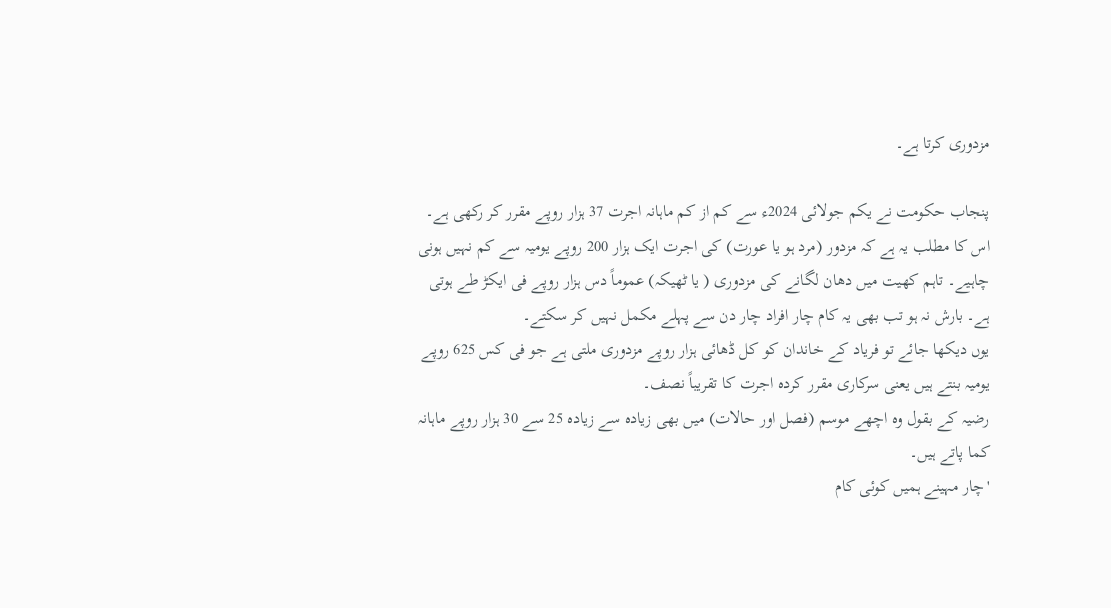مزدوری کرتا ہے۔

پنجاب حکومت نے یکم جولائی 2024ء سے کم از کم ماہانہ اجرت 37 ہزار روپے مقرر کر رکھی ہے۔ اس کا مطلب یہ ہے کہ مزدور (مرد ہو یا عورت) کی اجرت ایک ہزار 200 روپے یومیہ سے کم نہیں ہونی چاہیے۔ تاہم کھیت میں دھان لگانے کی مزدوری ( یا ٹھیکہ) عموماً دس ہزار روپے فی ایکڑ طے ہوتی ہے۔ بارش نہ ہو تب بھی یہ کام چار افراد چار دن سے پہلے مکمل نہیں کر سکتے۔
یوں دیکھا جائے تو فریاد کے خاندان کو کل ڈھائی ہزار روپے مزدوری ملتی ہے جو فی کس 625 روپے یومیہ بنتے ہیں یعنی سرکاری مقرر کردہ اجرت کا تقریباً نصف۔
رضیہ کے بقول وہ اچھے موسم (فصل اور حالات) میں بھی زیادہ سے زیادہ 25 سے 30 ہزار روپے ماہانہ کما پاتے ہیں۔
'چار مہینے ہمیں کوئی کام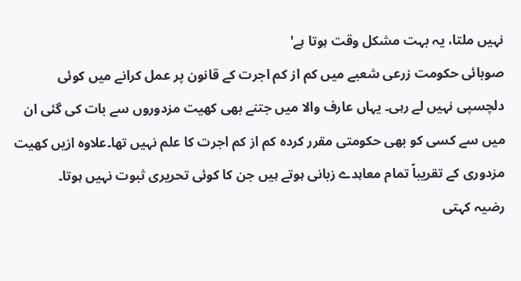نہیں ملتا، یہ بہت مشکل وقت ہوتا ہے'
صوبائی حکومت زرعی شعبے میں کم از کم اجرت کے قانون پر عمل کرانے میں کوئی دلچسپی نہیں لے رہی۔ یہاں عارف والا میں جتنے بھی کھیت مزدوروں سے بات کی گئی ان میں سے کسی کو بھی حکومتی مقرر کردہ کم از کم اجرت کا علم نہیں تھا۔علاوہ ازیں کھیت مزدوری کے تقریباً تمام معاہدے زبانی ہوتے ہیں جن کا کوئی تحریری ثبوت نہیں ہوتا۔
رضیہ کہتی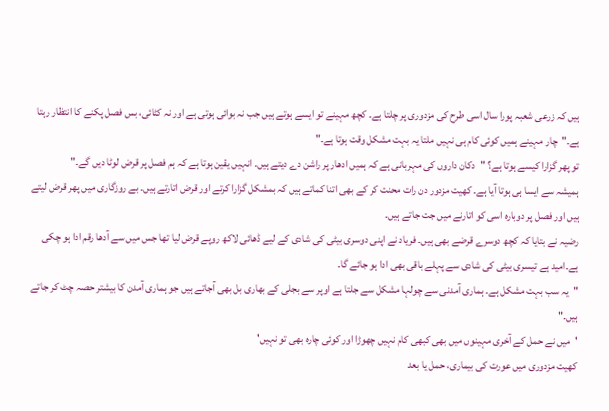ہیں کہ زرعی شعبہ پورا سال اسی طرح کی مزدوری پر چلتا ہے۔ کچھ مہینے تو ایسے ہوتے ہیں جب نہ بوائی ہوتی ہے اور نہ کٹائی، بس فصل پکنے کا انتظار رہتا ہے۔"چار مہینے ہمیں کوئی کام ہی نہیں ملتا یہ بہت مشکل وقت ہوتا ہے۔"
تو پھر گزارا کیسے ہوتا ہے؟ "دکان داروں کی مہربانی ہے کہ ہمیں ادھار پر راشن دے دیتے ہیں۔ انہیں یقین ہوتا ہے کہ ہم فصل پر قرض لوٹا دیں گے۔"
ہمیشہ سے ایسا ہی ہوتا آیا ہے۔ کھیت مزدور دن رات محنت کر کے بھی اتنا کماتے ہیں کہ بمشکل گزارا کرتے اور قرض اتارتے ہیں۔ بے روزگاری میں پھر قرض لیتے ہیں اور فصل پر دوبارہ اسی کو اتارنے میں جت جاتے ہیں۔
رضیہ نے بتایا کہ کچھ دوسرے قرضے بھی ہیں۔ فریاد نے اپنی دوسری بیٹی کی شادی کے لیے ڈھائی لاکھ روپے قرض لیا تھا جس میں سے آدھا رقم ادا ہو چکی ہے۔امید ہے تیسری بیٹی کی شادی سے پہلے باقی بھی ادا ہو جائے گا۔
"یہ سب بہت مشکل ہے۔ ہماری آمدنی سے چولہا مشکل سے جلتا ہے اوپر سے بجلی کے بھاری بل بھی آجاتے ہیں جو ہماری آمدن کا بیشتر حصہ چٹ کر جاتے ہیں۔"
'میں نے حمل کے آخری مہینوں میں بھی کبھی کام نہیں چھوڑا اور کوئی چارہ بھی تو نہیں'
کھیت مزدوری میں عورت کی بیماری، حمل یا بعد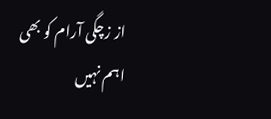از زچگی آرام کو بھی اہم نہیں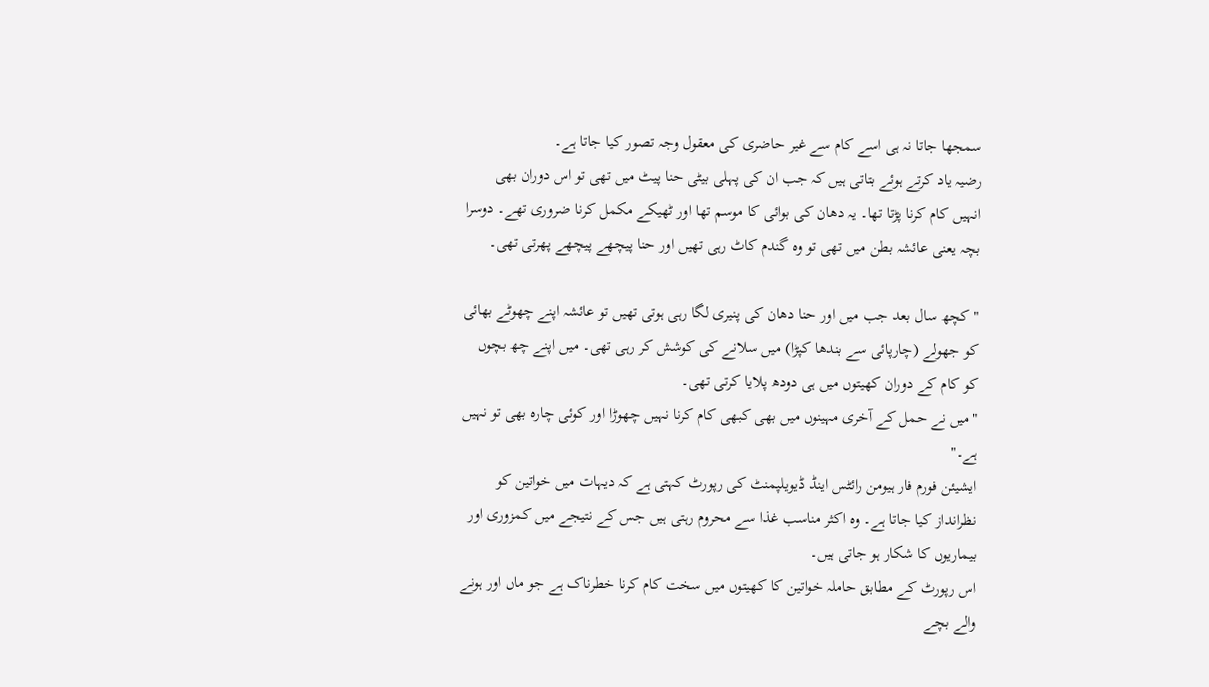سمجھا جاتا نہ ہی اسے کام سے غیر حاضری کی معقول وجہ تصور کیا جاتا ہے۔
رضیہ یاد کرتے ہوئے بتاتی ہیں کہ جب ان کی پہلی بیٹی حنا پیٹ میں تھی تو اس دوران بھی انہیں کام کرنا پڑتا تھا۔ یہ دھان کی بوائی کا موسم تھا اور ٹھیکے مکمل کرنا ضروری تھے۔ دوسرا بچہ یعنی عائشہ بطن میں تھی تو وہ گندم کاٹ رہی تھیں اور حنا پیچھے پیچھے پھرتی تھی۔

"کچھ سال بعد جب میں اور حنا دھان کی پنیری لگا رہی ہوتی تھیں تو عائشہ اپنے چھوٹے بھائی کو جھولے (چارپائی سے بندھا کپڑا) میں سلانے کی کوشش کر رہی تھی۔ میں اپنے چھ بچوں کو کام کے دوران کھیتوں میں ہی دودھ پلایا کرتی تھی۔
"میں نے حمل کے آخری مہینوں میں بھی کبھی کام کرنا نہیں چھوڑا اور کوئی چارہ بھی تو نہیں ہے۔"
ایشیئن فورم فار ہیومن رائٹس اینڈ ڈیویلپمنٹ کی رپورٹ کہتی ہے کہ دیہات میں خواتین کو نظرانداز کیا جاتا ہے۔ وہ اکثر مناسب غذا سے محروم رہتی ہیں جس کے نتیجے میں کمزوری اور بیماریوں کا شکار ہو جاتی ہیں۔
اس رپورٹ کے مطابق حاملہ خواتین کا کھیتوں میں سخت کام کرنا خطرناک ہے جو ماں اور ہونے والے بچے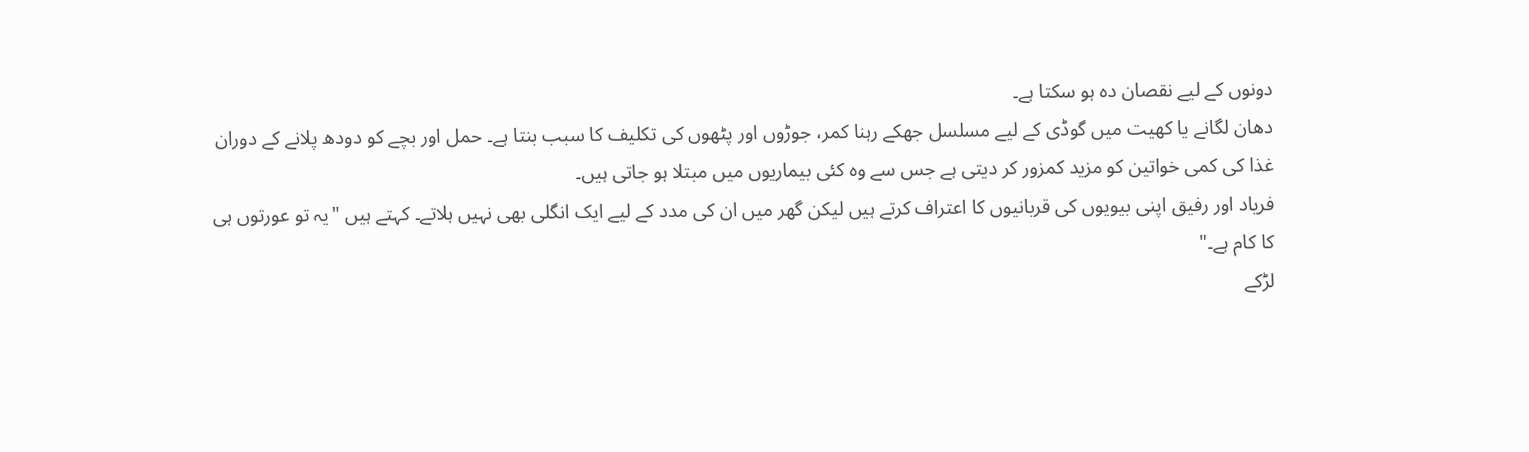دونوں کے لیے نقصان دہ ہو سکتا ہے۔
دھان لگانے یا کھیت میں گوڈی کے لیے مسلسل جھکے رہنا کمر، جوڑوں اور پٹھوں کی تکلیف کا سبب بنتا ہے۔ حمل اور بچے کو دودھ پلانے کے دوران غذا کی کمی خواتین کو مزید کمزور کر دیتی ہے جس سے وہ کئی بیماریوں میں مبتلا ہو جاتی ہیں۔
فریاد اور رفیق اپنی بیویوں کی قربانیوں کا اعتراف کرتے ہیں لیکن گھر میں ان کی مدد کے لیے ایک انگلی بھی نہیں ہلاتے۔ کہتے ہیں "یہ تو عورتوں ہی کا کام ہے۔"
لڑکے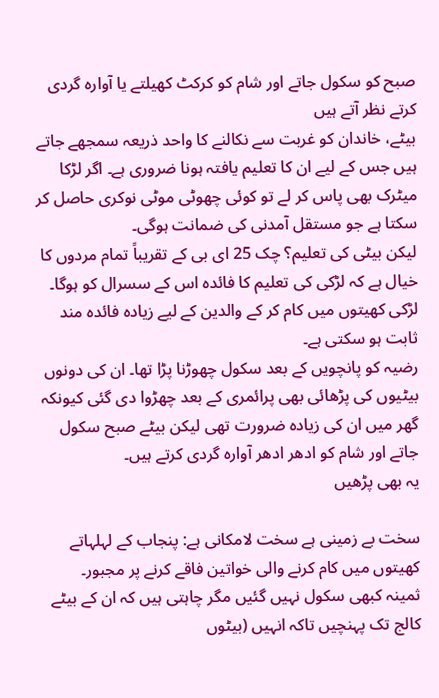صبح کو سکول جاتے اور شام کو کرکٹ کھیلتے یا آوارہ گردی کرتے نظر آتے ہیں
بیٹے، خاندان کو غربت سے نکالنے کا واحد ذریعہ سمجھے جاتے ہیں جس کے لیے ان کا تعلیم یافتہ ہونا ضروری ہے۔ اگر لڑکا میٹرک بھی پاس کر لے تو کوئی چھوٹی موٹی نوکری حاصل کر سکتا ہے جو مستقل آمدنی کی ضمانت ہوگی۔
لیکن بیٹی کی تعلیم؟ چک 25 ای بی کے تقریباً تمام مردوں کا خیال ہے کہ لڑکی کی تعلیم کا فائدہ اس کے سسرال کو ہوگا۔ لڑکی کھیتوں میں کام کر کے والدین کے لیے زیادہ فائدہ مند ثابت ہو سکتی ہے۔
رضیہ کو پانچویں کے بعد سکول چھوڑنا پڑا تھا۔ ان کی دونوں بیٹیوں کی پڑھائی بھی پرائمری کے بعد چھڑوا دی گئی کیونکہ گھر میں ان کی زیادہ ضرورت تھی لیکن بیٹے صبح سکول جاتے اور شام کو ادھر ادھر آوارہ گردی کرتے ہیں۔
یہ بھی پڑھیں

سخت بے زمینی ہے سخت لامکانی ہے: پنجاب کے لہلہاتے کھیتوں میں کام کرنے والی خواتین فاقے کرنے پر مجبور۔
ثمینہ کبھی سکول نہیں گئیں مگر چاہتی ہیں کہ ان کے بیٹے کالج تک پہنچیں تاکہ انہیں (بیٹوں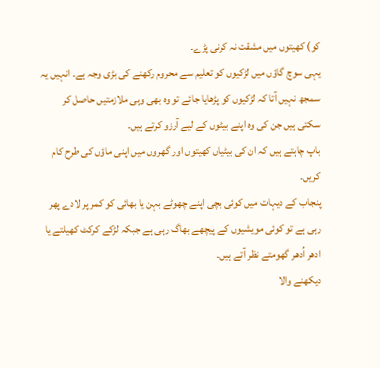کو) کھیتوں میں مشقت نہ کرنی پڑے۔
یہی سوچ گاؤں میں لڑکیوں کو تعلیم سے محروم رکھنے کی بڑی وجہ ہے۔ انہیں یہ سمجھ نہیں آتا کہ لڑکیوں کو پڑھایا جائے تو وہ بھی وہی ملازمتیں حاصل کر سکتی ہیں جن کی وہ اپنے بیٹوں کے لیے آرزو کرتے ہیں۔
باپ چاہتے ہیں کہ ان کی بیٹیاں کھیتوں اور گھروں میں اپنی ماؤں کی طرح کام کریں۔
پنجاب کے دیہات میں کوئی بچی اپنے چھوٹے بہن یا بھائی کو کمر پر لادے پھر رہی ہے تو کوئی مویشیوں کے پیچھے بھاگ رہی ہے جبکہ لڑکے کرکٹ کھیلتے یا ادھر اُدھر گھومتے نظر آتے ہیں۔
دیکھنے والا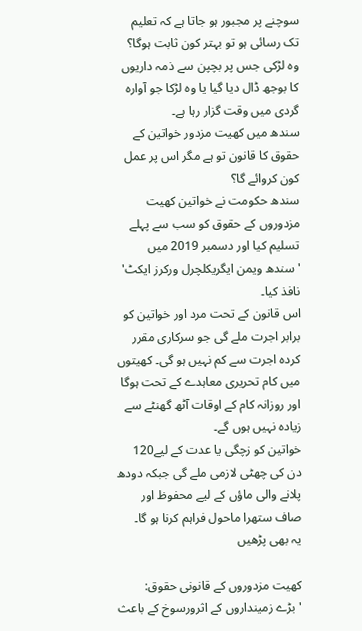سوچنے پر مجبور ہو جاتا ہے کہ تعلیم تک رسائی ہو تو بہتر کون ثابت ہوگا؟ وہ لڑکی جس پر بچپن سے ذمہ داریوں کا بوجھ ڈال دیا گیا یا وہ لڑکا جو آوارہ گردی میں وقت گزار رہا ہے۔
سندھ میں کھیت مزدور خواتین کے حقوق کا قانون تو ہے مگر اس پر عمل کون کروائے گا؟
سندھ حکومت نے خواتین کھیت مزدوروں کے حقوق کو سب سے پہلے تسلیم کیا اور دسمبر 2019 میں 'سندھ ویمن ایگریکلچرل ورکرز ایکٹ' نافذ کیا۔
اس قانون کے تحت مرد اور خواتین کو برابر اجرت ملے گی جو سرکاری مقرر کردہ اجرت سے کم نہیں ہو گی۔ کھیتوں میں کام تحریری معاہدے کے تحت ہوگا اور روزانہ کام کے اوقات آٹھ گھنٹے سے زیادہ نہیں ہوں گے۔
خواتین کو زچگی یا عدت کے لیے120 دن کی چھٹی لازمی ملے گی جبکہ دودھ پلانے والی ماؤں کے لیے محفوظ اور صاف ستھرا ماحول فراہم کرنا ہو گا۔
یہ بھی پڑھیں

کھیت مزدوروں کے قانونی حقوق: 'بڑے زمینداروں کے اثرورسوخ کے باعث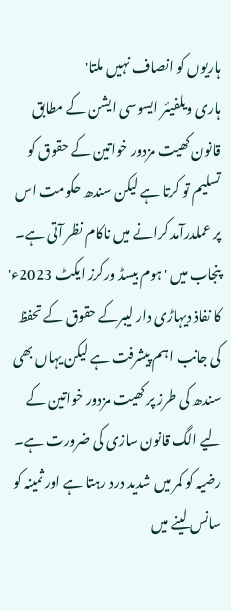ہاریوں کو انصاف نہیں ملتا'
ہاری ویلفیئر ایسوسی ایشن کے مطابق قانون کھیت مزدور خواتین کے حقوق کو تسلیم تو کرتا ہے لیکن سندھ حکومت اس پر عملدرآمد کرانے میں ناکام نظر آتی ہے۔
پنجاب میں 'ہوم بیسڈ ورکرز ایکٹ 2023ء' کا نفاذ دیہاڑی دار لیبرکے حقوق کے تحفظ کی جانب اہم پیشرفت ہے لیکن یہاں بھی سندھ کی طرز پر کھیت مزدور خواتین کے لیے الگ قانون سازی کی ضرورت ہے۔
رضیہ کو کمر میں شدید درد رہتا ہے اور ثمینہ کو سانس لینے میں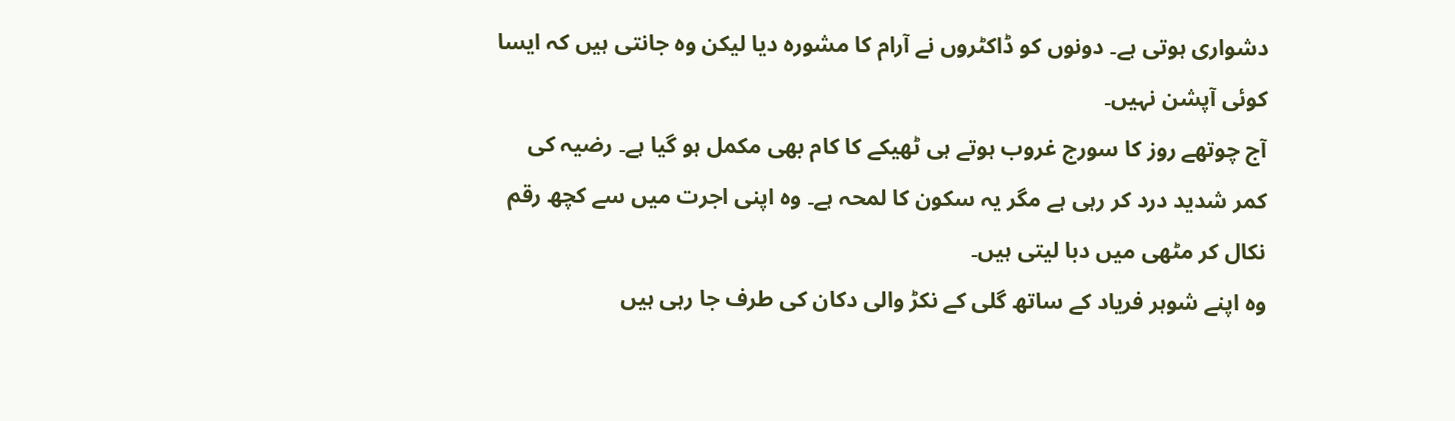دشواری ہوتی ہے۔ دونوں کو ڈاکٹروں نے آرام کا مشورہ دیا لیکن وہ جانتی ہیں کہ ایسا کوئی آپشن نہیں۔
آج چوتھے روز کا سورج غروب ہوتے ہی ٹھیکے کا کام بھی مکمل ہو گیا ہے۔ رضیہ کی کمر شدید درد کر رہی ہے مگر یہ سکون کا لمحہ ہے۔ وہ اپنی اجرت میں سے کچھ رقم نکال کر مٹھی میں دبا لیتی ہیں۔
وہ اپنے شوہر فریاد کے ساتھ گلی کے نکڑ والی دکان کی طرف جا رہی ہیں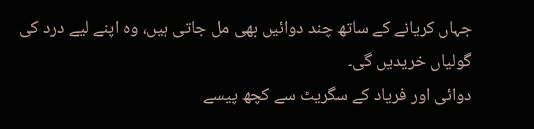جہاں کریانے کے ساتھ چند دوائیں بھی مل جاتی ہیں، وہ اپنے لیے درد کی گولیاں خریدیں گی۔
دوائی اور فریاد کے سگریٹ سے کچھ پیسے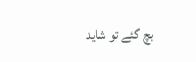بچ گئے تو شاید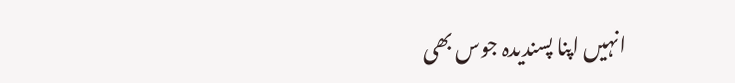انہیں اپنا پسندیدہ جوس بھی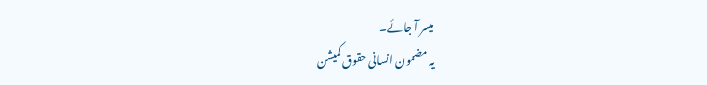میسر آ جائے۔
یہ مضمون انسانی حقوق کمیشن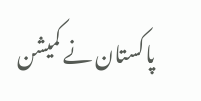پاکستان نے کمیشن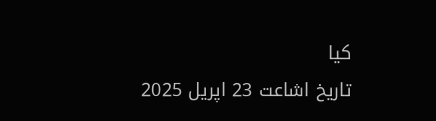کیا
تاریخ اشاعت 23 اپریل 2025